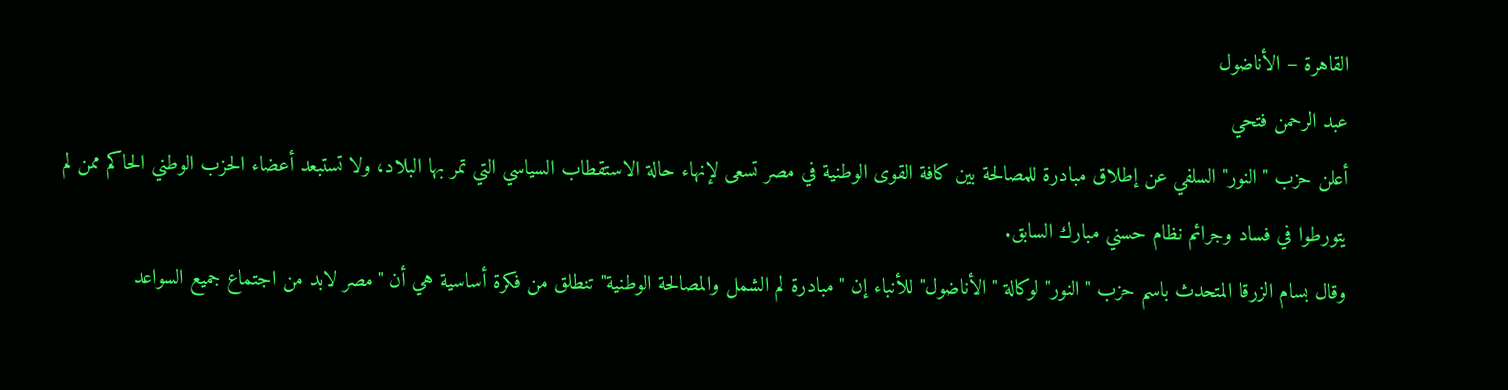القاهرة – الأناضول
عبد الرحمن فتحي
أعلن حزب "النور" السلفي عن إطلاق مبادرة للمصالحة بين كافة القوى الوطنية في مصر تسعى لإنهاء حالة الاستقطاب السياسي التي تمر بها البلاد، ولا تستبعد أعضاء الحزب الوطني الحاكم ممن لم يتورطوا في فساد وجرائم نظام حسني مبارك السابق.
وقال بسام الزرقا المتحدث باسم حزب "النور" لوكالة "الأناضول" للأنباء إن "مبادرة لم الشمل والمصالحة الوطنية" تنطلق من فكرة أساسية هي أن "مصر لابد من اجتماع جميع السواعد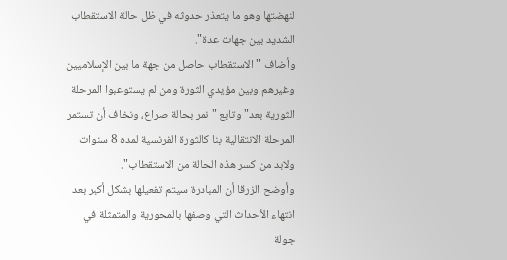لنهضتها وهو ما يتعذر حدوثه في ظل حالة الاستقطاب الشديد بين جهات عدة".
وأضاف "الاستقطاب حاصل من جهة ما بين الإسلاميين وغيرهم وبين مؤيدي الثورة ومن لم يستوعبوا المرحلة الثورية بعد" وتابع "نمر بحالة صراع، ونخاف أن تستمر المرحلة الانتقالية بنا كالثورة الفرنسية لمده 8 سنوات ولابد من كسر هذه الحالة من الاستقطاب".
وأوضح الزرقا أن المبادرة سيتم تفعيلها بشكل أكبر بعد انتهاء الأحداث التي وصفها بالمحورية والمتمثلة في جولة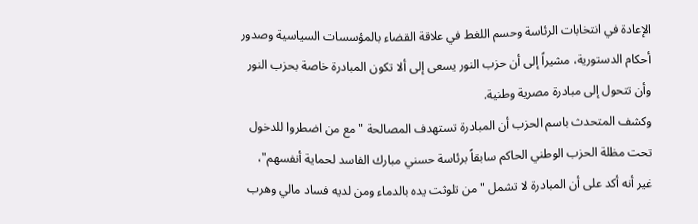الإعادة في انتخابات الرئاسة وحسم اللغط في علاقة القضاء بالمؤسسات السياسية وصدور أحكام الدستورية، مشيراً إلى أن حزب النور يسعى إلى ألا تكون المبادرة خاصة بحزب النور وأن تتحول إلى مبادرة مصرية وطنية.
وكشف المتحدث باسم الحزب أن المبادرة تستهدف المصالحة "مع من اضطروا للدخول تحت مظلة الحزب الوطني الحاكم سابقاً برئاسة حسني مبارك الفاسد لحماية أنفسهم"، غير أنه أكد على أن المبادرة لا تشمل "من تلوثت يده بالدماء ومن لديه فساد مالي وهرب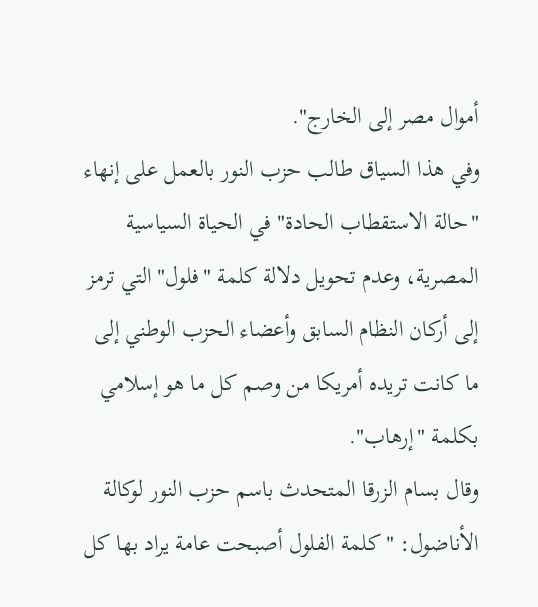أموال مصر إلى الخارج".
وفي هذا السياق طالب حزب النور بالعمل على إنهاء "حالة الاستقطاب الحادة" في الحياة السياسية المصرية، وعدم تحويل دلالة كلمة "فلول" التي ترمز إلى أركان النظام السابق وأعضاء الحزب الوطني إلى ما كانت تريده أمريكا من وصم كل ما هو إسلامي بكلمة "إرهاب".
وقال بسام الزرقا المتحدث باسم حزب النور لوكالة الأناضول: "كلمة الفلول أصبحت عامة يراد بها كل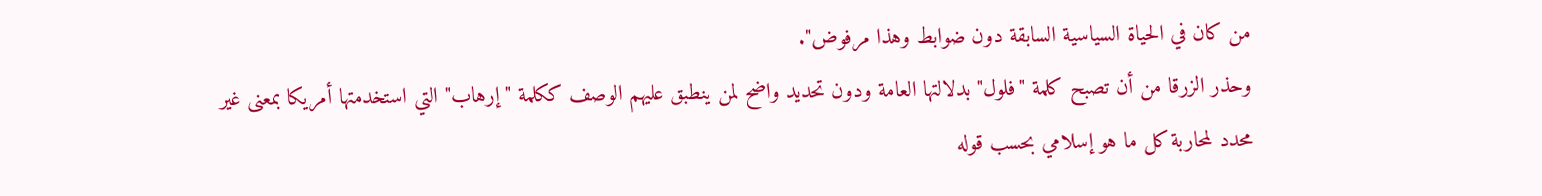من كان في الحياة السياسية السابقة دون ضوابط وهذا مرفوض".
وحذر الزرقا من أن تصبح كلمة "فلول" بدلالتها العامة ودون تحديد واضح لمن ينطبق عليهم الوصف ككلمة "إرهاب" التي استخدمتها أمريكا بمعنى غير محدد لمحاربة كل ما هو إسلامي بحسب قوله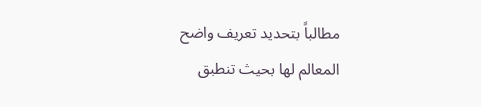مطالباً بتحديد تعريف واضح المعالم لها بحيث تنطبق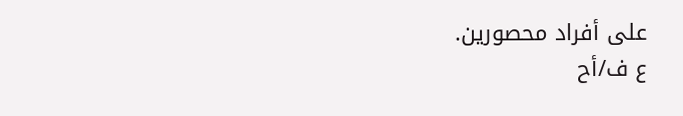على أفراد محصورين.
ع ف/أح